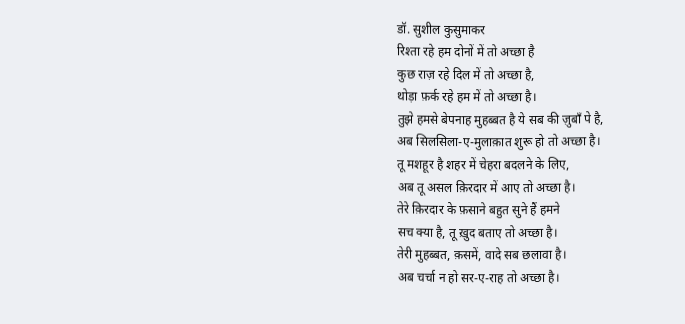डॉ. सुशील कुसुमाकर
रिश्ता रहे हम दोनों में तो अच्छा है
कुछ राज़ रहे दिल में तो अच्छा है,
थोड़ा फ़र्क रहे हम में तो अच्छा है।
तुझे हमसे बेपनाह मुहब्बत है ये सब की ज़ुबाँ पे है,
अब सिलसिला-ए-मुलाक़ात शुरू हो तो अच्छा है।
तू मशहूर है शहर में चेहरा बदलने के लिए,
अब तू असल क़िरदार में आए तो अच्छा है।
तेरे क़िरदार के फ़साने बहुत सुने हैं हमने
सच क्या है, तू ख़ुद बताए तो अच्छा है।
तेरी मुहब्बत, क़समें, वादे सब छलावा है।
अब चर्चा न हो सर-ए-राह तो अच्छा है।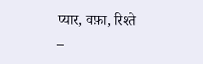प्यार, वफ़ा, रिश्ते –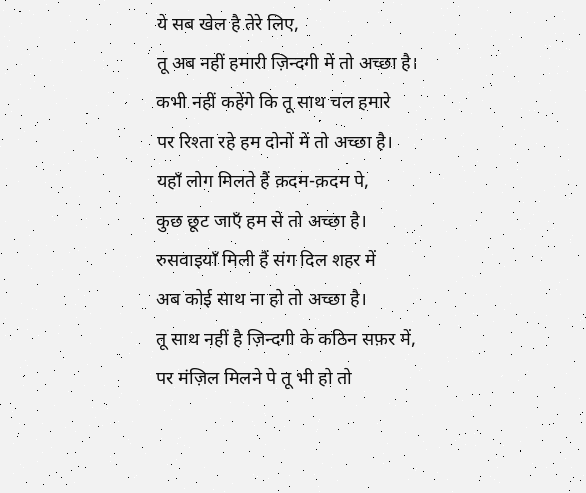ये सब खेल है तेरे लिए,
तू अब नहीं हमारी ज़िन्दगी में तो अच्छा है।
कभी नहीं कहेंगे कि तू साथ चल हमारे
पर रिश्ता रहे हम दोनों में तो अच्छा है।
यहाँ लोग मिलते हैं क़दम-क़दम पे,
कुछ छूट जाएँ हम से तो अच्छा है।
रुसवाइयाँ मिली हैं संग दिल शहर में
अब कोई साथ ना हो तो अच्छा है।
तू साथ नहीं है ज़िन्दगी के कठिन सफ़र में,
पर मंज़िल मिलने पे तू भी हो तो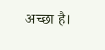अच्छा है।